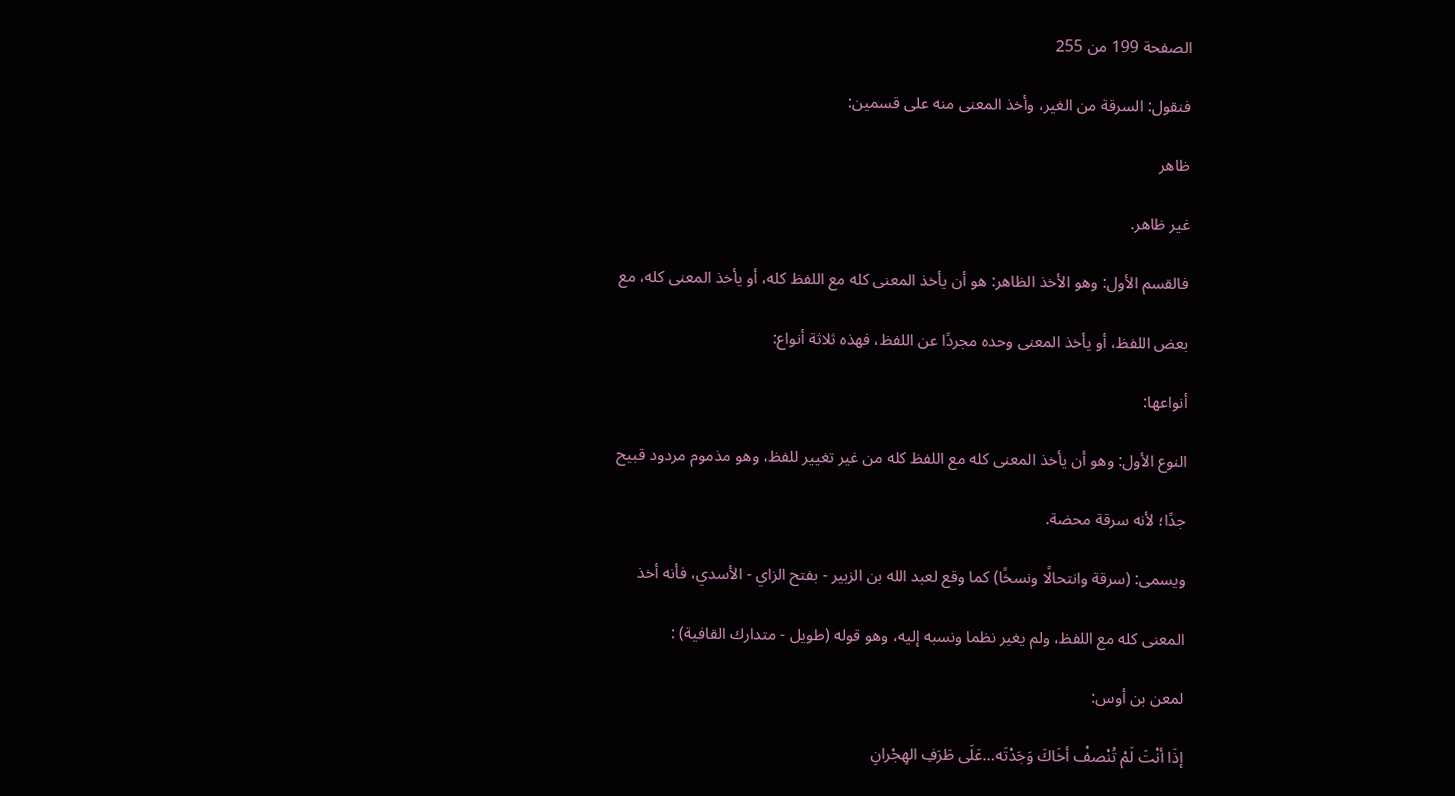الصفحة 199 من 255

فنقول: السرقة من الغير، وأخذ المعنى منه على قسمين:

ظاهر

غير ظاهر.

فالقسم الأول: وهو الأخذ الظاهر: هو أن يأخذ المعنى كله مع اللفظ كله، أو يأخذ المعنى كله، مع

بعض اللفظ، أو يأخذ المعنى وحده مجردًا عن اللفظ، فهذه ثلاثة أنواع:

أنواعها:

النوع الأول: وهو أن يأخذ المعنى كله مع اللفظ كله من غير تغيير للفظ، وهو مذموم مردود قبيح

جدًا؛ لأنه سرقة محضة.

ويسمى: (سرقة وانتحالًا ونسخًا) كما وقع لعبد الله بن الزبير - بفتح الزاي - الأسدي، فأنه أخذ

المعنى كله مع اللفظ، ولم يغير نظما ونسبه إليه، وهو قوله (طويل - متدارك القافية) :

لمعن بن أوس:

إذَا أنْتَ لَمْ تُنْصفْ أخَاكَ وَجَدْتَه…عَلَى طَرَفِ الهِجْرانِ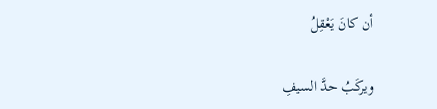أن كانَ يَعْقِلُ

ويركَبُ حدَّ السيفِ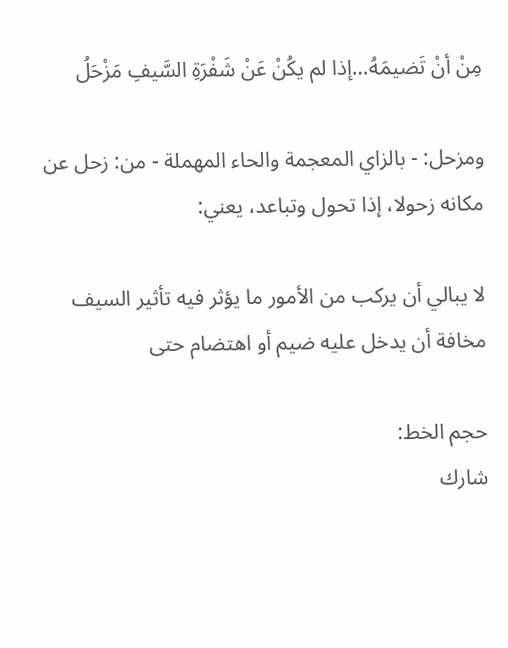مِنْ أنْ تَضيمَهُ…إذا لم يكُنْ عَنْ شَفْرَةِ السَّيفِ مَزْحَلُ

ومزحل: - بالزاي المعجمة والحاء المهملة - من: زحل عن مكانه زحولا، إذا تحول وتباعد، يعني:

لا يبالي أن يركب من الأمور ما يؤثر فيه تأثير السيف مخافة أن يدخل عليه ضيم أو اهتضام حتى

حجم الخط:
شارك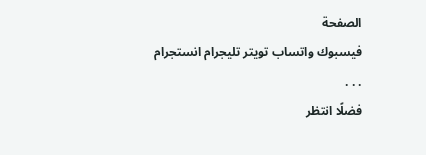الصفحة
فيسبوك واتساب تويتر تليجرام انستجرام
. . .
فضلًا انتظر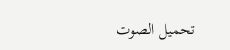تحميل الصوت